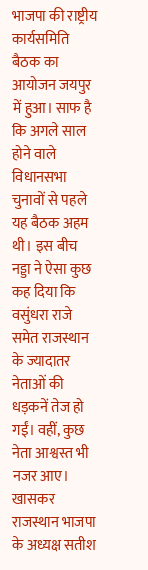भाजपा की राष्ट्रीय कार्यसमिति बैठक का आयोजन जयपुर में हुआ। साफ है कि अगले साल होने वाले विधानसभा चुनावों से पहले यह बैठक अहम थी। इस बीच नड्डा ने ऐसा कुछ कह दिया कि वसुंधरा राजे समेत राजस्थान के ज्यादातर नेताओं की धड़कनें तेज हो गईं। वहीं, कुछ नेता आश्वस्त भी नजर आए। खासकर राजस्थान भाजपा के अध्यक्ष सतीश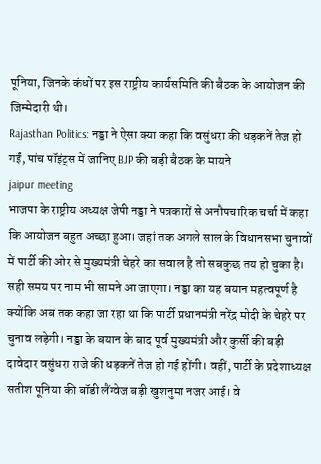पूनिया, जिनके कंधों पर इस राष्ट्रीय कार्यसमिति की बैठक के आयोजन की जिम्मेदारी थी।
Rajasthan Politics: नड्डा ने ऐसा क्या कहा कि वसुंधरा की धड़कनें तेज हो गईं, पांच पॉइंट्स में जानिए BJP की बड़ी बैठक के मायने
jaipur meeting
भाजपा के राष्ट्रीय अध्यक्ष जेपी नड्डा ने पत्रकारों से अनौपचारिक चर्चा में कहा कि आयोजन बहुत अच्छा हुआ। जहां तक अगले साल के विधानसभा चुनावों में पार्टी की ओर से मुख्यमंत्री चेहरे का सवाल है तो सबकुछ तय हो चुका है। सही समय पर नाम भी सामने आ जाएगा। नड्डा का यह बयान महत्वपूर्ण है क्योंकि अब तक कहा जा रहा था कि पार्टी प्रधानमंत्री नरेंद्र मोदी के चेहरे पर चुनाव लड़ेगी। नड्डा के बयान के बाद पूर्व मुख्यमंत्री और कुर्सी की बड़ी दावेदार वसुंधरा राजे की धड़कनें तेज हो गई होंगी। वहीं, पार्टी के प्रदेशाध्यक्ष सतीश पूनिया की बॉडी लैंग्वेज बड़ी खुशनुमा नजर आई। वे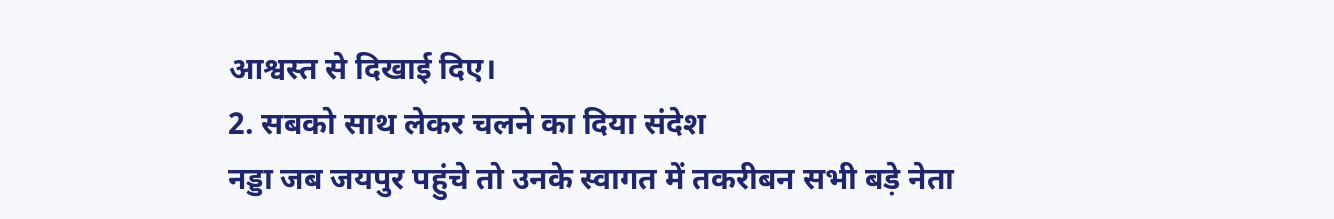आश्वस्त से दिखाई दिए।
2. सबको साथ लेकर चलने का दिया संदेश
नड्डा जब जयपुर पहुंचे तो उनके स्वागत में तकरीबन सभी बड़े नेता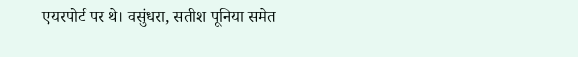एयरपोर्ट पर थे। वसुंधरा, सतीश पूनिया समेत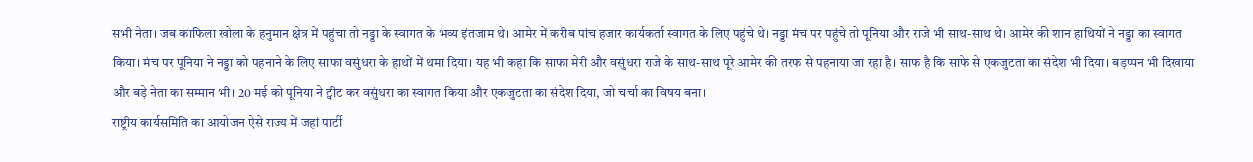सभी नेता। जब काफिला खोला के हनुमान क्षेत्र में पहुंचा तो नड्डा के स्वागत के भव्य इंतजाम थे। आमेर में करीब पांच हजार कार्यकर्ता स्वागत के लिए पहुंचे थे। नड्डा मंच पर पहुंचे तो पूनिया और राजे भी साथ-साथ थे। आमेर की शान हाथियों ने नड्डा का स्वागत किया। मंच पर पूनिया ने नड्डा को पहनाने के लिए साफा वसुंधरा के हाथों में थमा दिया। यह भी कहा कि साफा मेरी और वसुंधरा राजे के साथ-साथ पूरे आमेर की तरफ से पहनाया जा रहा है। साफ है कि साफे से एकजुटता का संदेश भी दिया। बड़प्पन भी दिखाया और बड़े नेता का सम्मान भी। 20 मई को पूनिया ने ट्वीट कर वसुंधरा का स्वागत किया और एकजुटता का संदेश दिया, जो चर्चा का विषय बना।
राष्ट्रीय कार्यसमिति का आयोजन ऐसे राज्य में जहां पार्टी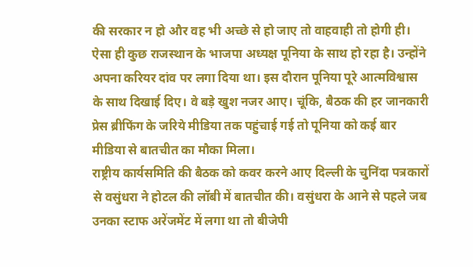की सरकार न हो और वह भी अच्छे से हो जाए तो वाहवाही तो होगी ही। ऐसा ही कुछ राजस्थान के भाजपा अध्यक्ष पूनिया के साथ हो रहा है। उन्होंने अपना करियर दांव पर लगा दिया था। इस दौरान पूनिया पूरे आत्मविश्वास के साथ दिखाई दिए। वे बड़े खुश नजर आए। चूंकि, बैठक की हर जानकारी प्रेस ब्रीफिंग के जरिये मीडिया तक पहुंचाई गई तो पूनिया को कई बार मीडिया से बातचीत का मौका मिला।
राष्ट्रीय कार्यसमिति की बैठक को कवर करने आए दिल्ली के चुनिंदा पत्रकारों से वसुंधरा ने होटल की लॉबी में बातचीत की। वसुंधरा के आने से पहले जब उनका स्टाफ अरेंजमेंट में लगा था तो बीजेपी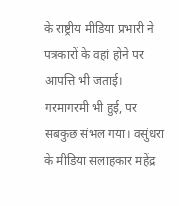के राष्ट्रीय मीडिया प्रभारी ने पत्रकारों के वहां होने पर आपत्ति भी जताई। गरमागरमी भी हुई, पर सबकुछ संभल गया। वसुंधरा के मीडिया सलाहकार महेंद्र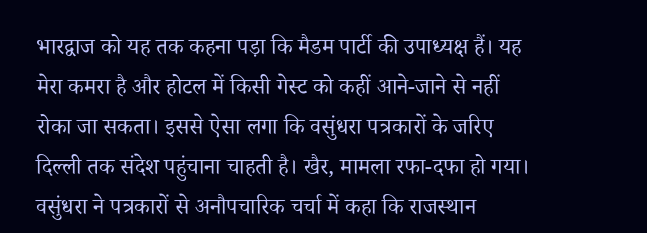भारद्वाज को यह तक कहना पड़ा कि मैडम पार्टी की उपाध्यक्ष हैं। यह मेरा कमरा है और होटल में किसी गेस्ट को कहीं आने-जाने से नहीं रोका जा सकता। इससे ऐसा लगा कि वसुंधरा पत्रकारों के जरिए दिल्ली तक संदेश पहुंचाना चाहती है। खैर, मामला रफा-दफा हो गया। वसुंधरा ने पत्रकारों से अनौपचारिक चर्चा में कहा कि राजस्थान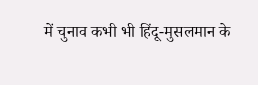में चुनाव कभी भी हिंदू-मुसलमान के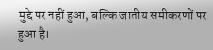मुद्दे पर नहीं हुआ, बल्कि जातीय समीकरणों पर हुआ है।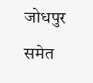जोधपुर समेत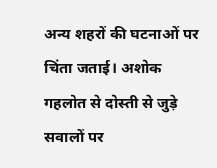अन्य शहरों की घटनाओं पर चिंता जताई। अशोक गहलोत से दोस्ती से जुड़े सवालों पर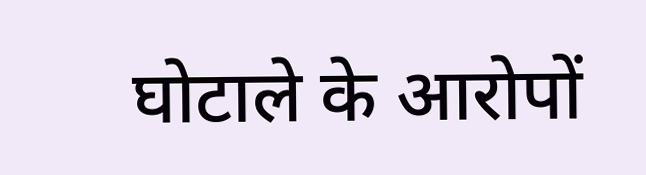घोटाले के आरोपों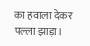का हवाला देकर पल्ला झाड़ा।